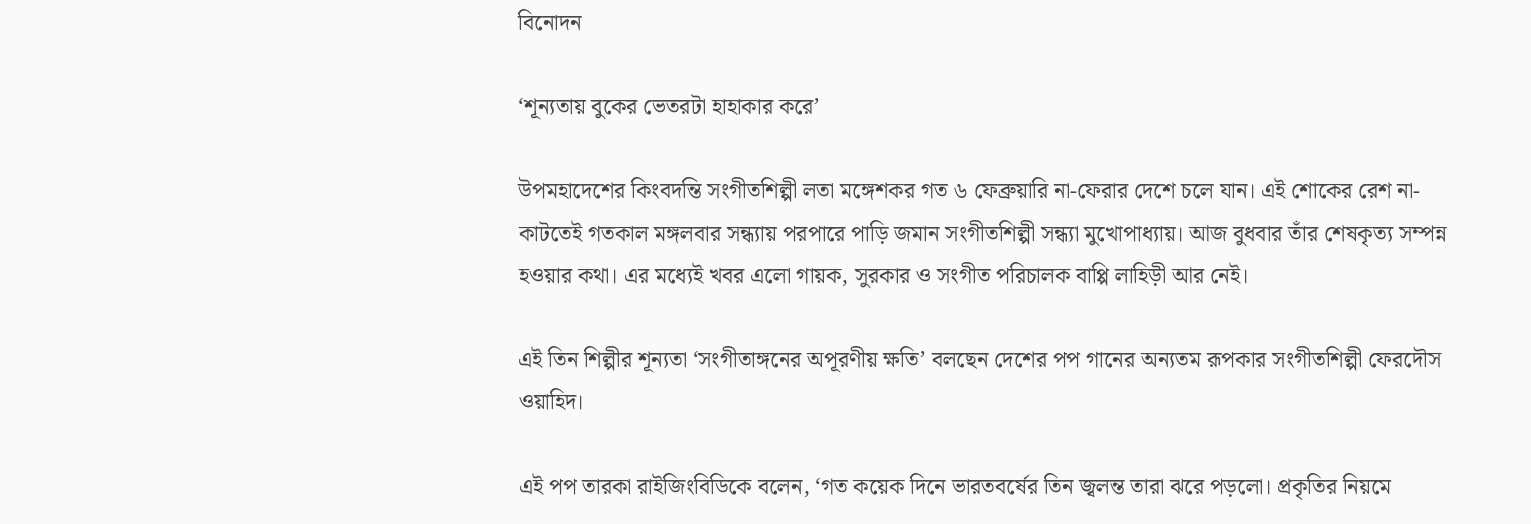বিনোদন

‘শূন্যতায় বুকের ভেতরটা হাহাকার করে’

উপমহাদেশের কিংবদন্তি সংগীতশিল্পী লতা মঙ্গেশকর গত ৬ ফেব্রুয়ারি না-ফেরার দেশে চলে যান। এই শোকের রেশ না-কাটতেই গতকাল মঙ্গলবার সন্ধ্যায় পরপারে পাড়ি জমান সংগীতশিল্পী সন্ধ্যা মুখোপাধ্যায়। আজ বুধবার তাঁর শেষকৃত্য সম্পন্ন হওয়ার কথা। এর মধ্যেই খবর এলো গায়ক, সুরকার ও সংগীত পরিচালক বাপ্পি লাহিড়ী আর নেই।

এই তিন শিল্পীর শূন্যতা ‘সংগীতাঙ্গনের অপূরণীয় ক্ষতি’ বলছেন দেশের পপ গানের অন্যতম রূপকার সংগীতশিল্পী ফেরদৌস ওয়াহিদ।

এই পপ তারকা রাইজিংবিডিকে বলেন, ‘গত কয়েক দিনে ভারতবর্ষের তিন জ্বলন্ত তারা ঝরে পড়লো। প্রকৃতির নিয়মে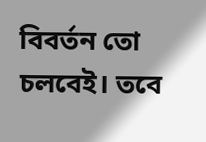বিবর্তন তো চলবেই। তবে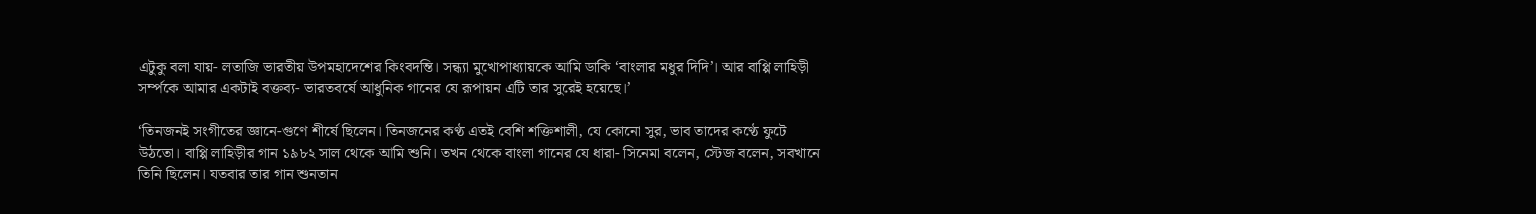এটুকু বলা যায়- লতাজি ভারতীয় উপমহাদেশের কিংবদন্তি। সন্ধ্যা মুখোপাধ্যায়কে আমি ডাকি ‘বাংলার মধুর দিদি’। আর বাপ্পি লাহিড়ী সর্ম্পকে আমার একটাই বক্তব্য- ভারতবর্ষে আধুনিক গানের যে রূপায়ন এটি তার সুরেই হয়েছে।’

‘তিনজনই সংগীতের জ্ঞানে-গুণে শীর্ষে ছিলেন। তিনজনের কণ্ঠ এতই বেশি শক্তিশালী, যে কোনো সুর, ভাব তাদের কণ্ঠে ফুটে উঠতো। বাপ্পি লাহিড়ীর গান ১৯৮২ সাল থেকে আমি শুনি। তখন থেকে বাংলা গানের যে ধারা- সিনেমা বলেন, স্টেজ বলেন, সবখানে তিনি ছিলেন। যতবার তার গান শুনতান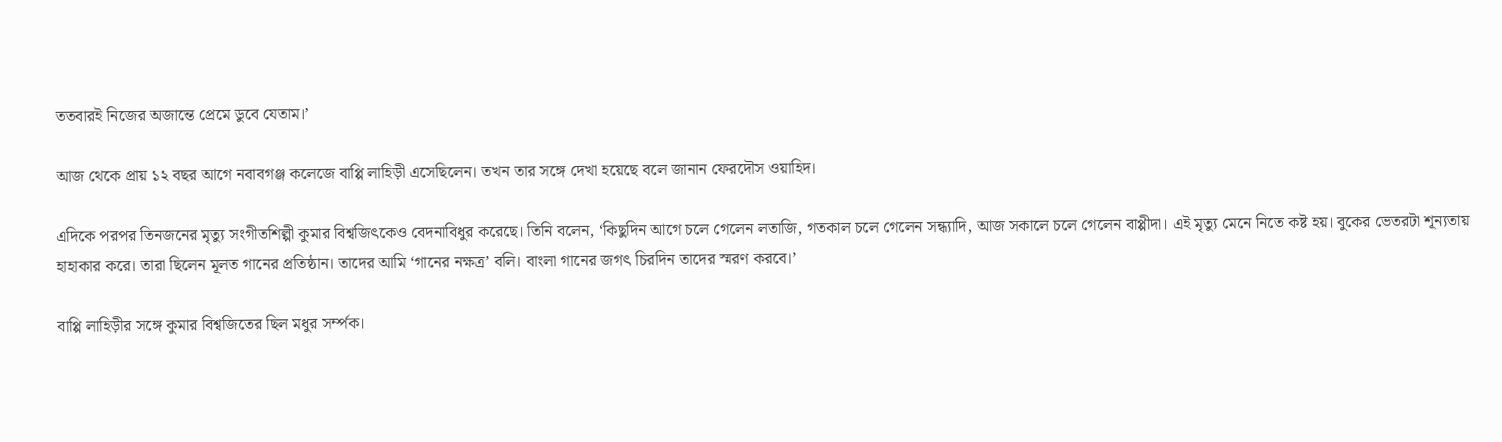ততবারই নিজের অজান্তে প্রেমে ডুবে যেতাম।’

আজ থেকে প্রায় ১২ বছর আগে নবাবগঞ্জ কলেজে বাপ্পি লাহিড়ী এসেছিলেন। তখন তার সঙ্গে দেখা হয়েছে বলে জানান ফেরদৌস ওয়াহিদ।

এদিকে পরপর তিনজনের মৃত্যু সংগীতশিল্পী কুমার বিশ্বজিৎকেও বেদনাবিধুর করেছে। তিনি বলেন, ‘কিছুদিন আগে চলে গেলেন লতাজি, গতকাল চলে গেলেন সন্ধ্যাদি, আজ সকালে চলে গেলেন বাপ্পীদা। এই মৃত্যু মেনে নিতে কষ্ট হয়। বুকের ভেতরটা শূন্যতায় হাহাকার করে। তারা ছিলেন মূলত গানের প্রতিষ্ঠান। তাদের আমি ‘গানের নক্ষত্র’ বলি। বাংলা গানের জগৎ চিরদিন তাদের স্মরণ করবে।’

বাপ্পি লাহিড়ীর সঙ্গে কুমার বিশ্বজিতের ছিল মধুর সর্ম্পক।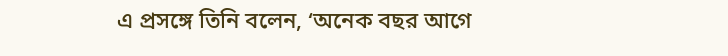এ প্রসঙ্গে তিনি বলেন, ‘অনেক বছর আগে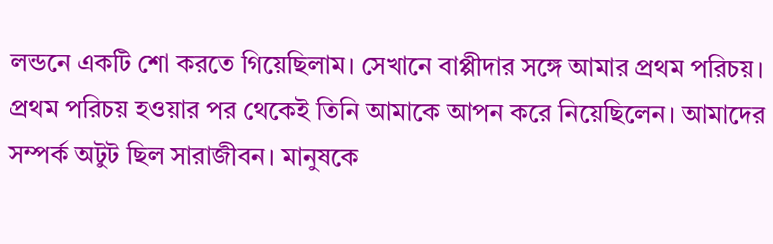লন্ডনে একটি শো করতে গিয়েছিলাম। সেখানে বাপ্পীদার সঙ্গে আমার প্রথম পরিচয়। প্রথম পরিচয় হওয়ার পর থেকেই তিনি আমাকে আপন করে নিয়েছিলেন। আমাদের সম্পর্ক অটুট ছিল সারাজীবন। মানুষকে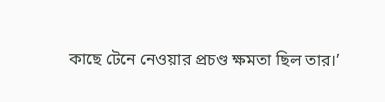কাছে টেনে নেওয়ার প্রচণ্ড ক্ষমতা ছিল তার।’